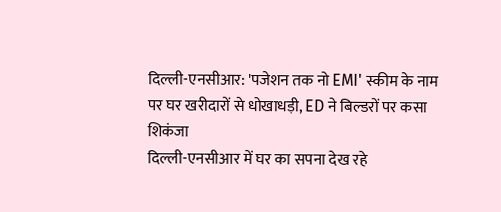दिल्ली-एनसीआर: 'पजेशन तक नो EMI' स्कीम के नाम पर घर खरीदारों से धोखाधड़ी, ED ने बिल्डरों पर कसा शिकंजा
दिल्ली-एनसीआर में घर का सपना देख रहे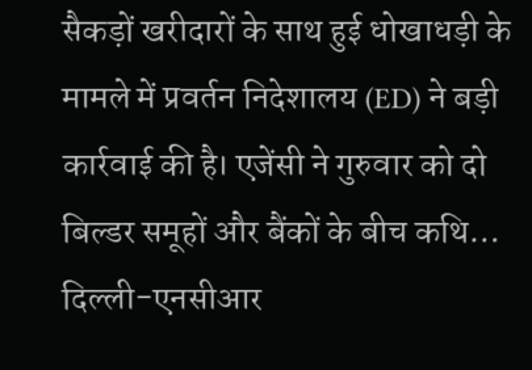सैकड़ों खरीदारों के साथ हुई धोखाधड़ी के मामले में प्रवर्तन निदेशालय (ED) ने बड़ी कार्रवाई की है। एजेंसी ने गुरुवार को दो बिल्डर समूहों और बैंकों के बीच कथि…
दिल्ली-एनसीआर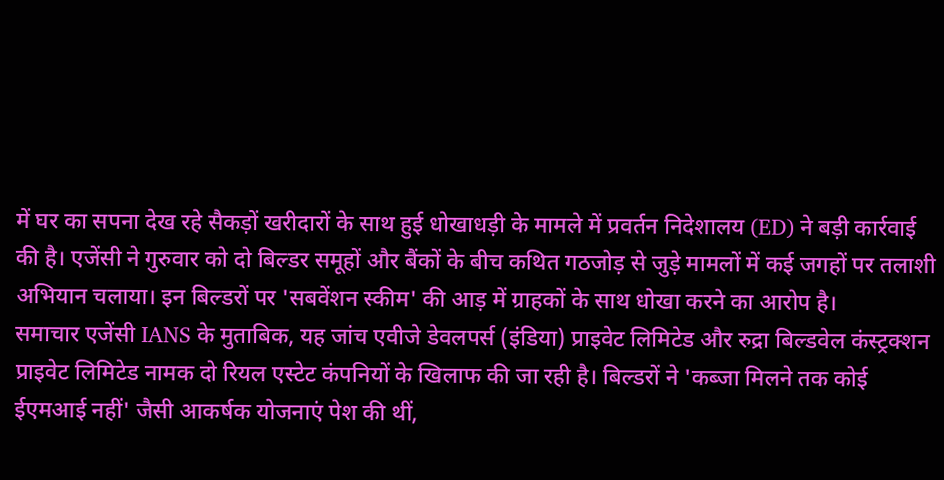में घर का सपना देख रहे सैकड़ों खरीदारों के साथ हुई धोखाधड़ी के मामले में प्रवर्तन निदेशालय (ED) ने बड़ी कार्रवाई की है। एजेंसी ने गुरुवार को दो बिल्डर समूहों और बैंकों के बीच कथित गठजोड़ से जुड़े मामलों में कई जगहों पर तलाशी अभियान चलाया। इन बिल्डरों पर 'सबवेंशन स्कीम' की आड़ में ग्राहकों के साथ धोखा करने का आरोप है।
समाचार एजेंसी IANS के मुताबिक, यह जांच एवीजे डेवलपर्स (इंडिया) प्राइवेट लिमिटेड और रुद्रा बिल्डवेल कंस्ट्रक्शन प्राइवेट लिमिटेड नामक दो रियल एस्टेट कंपनियों के खिलाफ की जा रही है। बिल्डरों ने 'कब्जा मिलने तक कोई ईएमआई नहीं' जैसी आकर्षक योजनाएं पेश की थीं,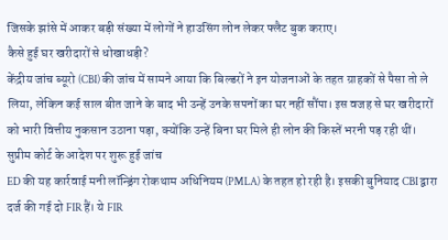जिसके झांसे में आकर बड़ी संख्या में लोगों ने हाउसिंग लोन लेकर फ्लैट बुक कराए।
कैसे हुई घर खरीदारों से धोखाधड़ी?
केंद्रीय जांच ब्यूरो (CBI) की जांच में सामने आया कि बिल्डरों ने इन योजनाओं के तहत ग्राहकों से पैसा तो ले लिया, लेकिन कई साल बीत जाने के बाद भी उन्हें उनके सपनों का घर नहीं सौंपा। इस वजह से घर खरीदारों को भारी वित्तीय नुकसान उठाना पड़ा, क्योंकि उन्हें बिना घर मिले ही लोन की किस्तें भरनी पड़ रही थीं।
सुप्रीम कोर्ट के आदेश पर शुरू हुई जांच
ED की यह कार्रवाई मनी लॉन्ड्रिंग रोकथाम अधिनियम (PMLA) के तहत हो रही है। इसकी बुनियाद CBI द्वारा दर्ज की गई दो FIR हैं। ये FIR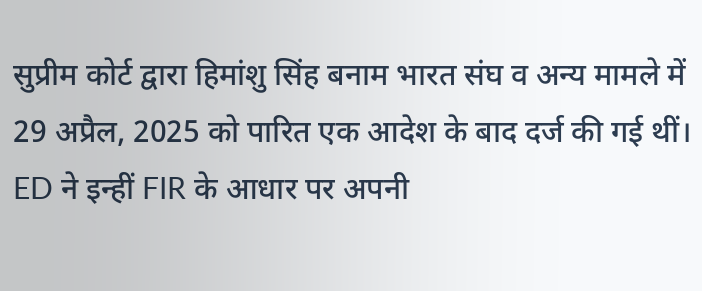सुप्रीम कोर्ट द्वारा हिमांशु सिंह बनाम भारत संघ व अन्य मामले में 29 अप्रैल, 2025 को पारित एक आदेश के बाद दर्ज की गई थीं। ED ने इन्हीं FIR के आधार पर अपनी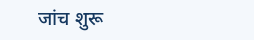जांच शुरू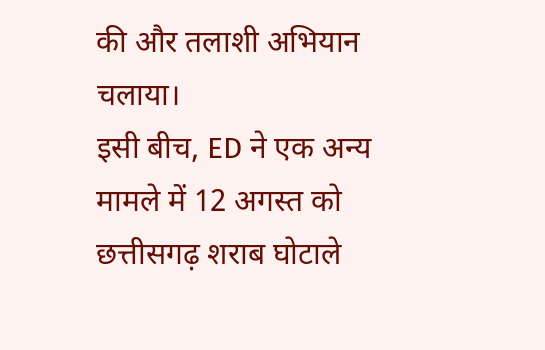की और तलाशी अभियान चलाया।
इसी बीच, ED ने एक अन्य मामले में 12 अगस्त को छत्तीसगढ़ शराब घोटाले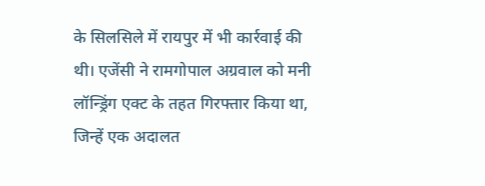के सिलसिले में रायपुर में भी कार्रवाई की थी। एजेंसी ने रामगोपाल अग्रवाल को मनी लॉन्ड्रिंग एक्ट के तहत गिरफ्तार किया था, जिन्हें एक अदालत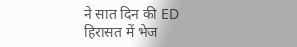ने सात दिन की ED हिरासत में भेज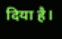दिया है।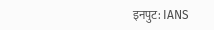इनपुट: IANS